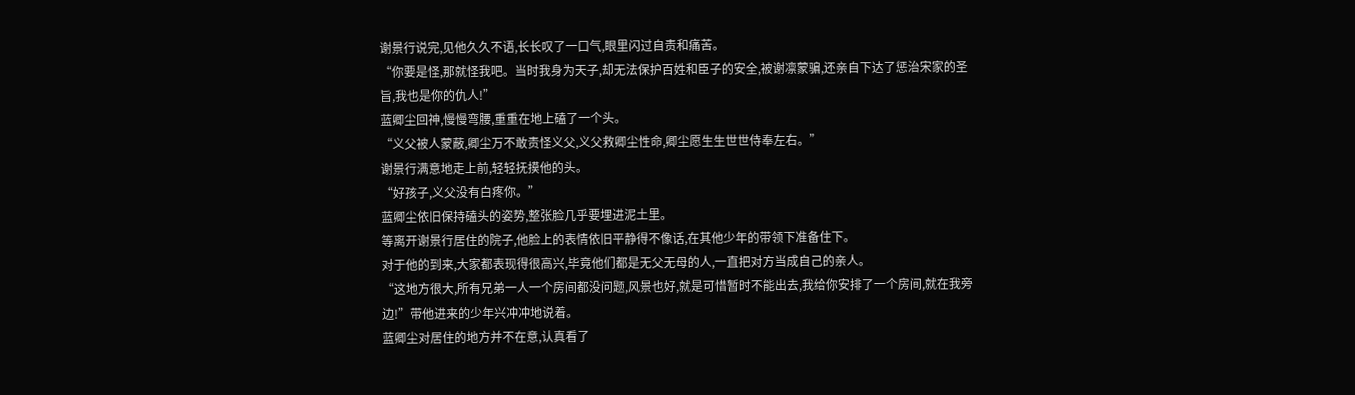谢景行说完,见他久久不语,长长叹了一口气,眼里闪过自责和痛苦。
“你要是怪,那就怪我吧。当时我身为天子,却无法保护百姓和臣子的安全,被谢凛蒙骗,还亲自下达了惩治宋家的圣旨,我也是你的仇人!”
蓝卿尘回神,慢慢弯腰,重重在地上磕了一个头。
“义父被人蒙蔽,卿尘万不敢责怪义父,义父救卿尘性命,卿尘愿生生世世侍奉左右。”
谢景行满意地走上前,轻轻抚摸他的头。
“好孩子,义父没有白疼你。”
蓝卿尘依旧保持磕头的姿势,整张脸几乎要埋进泥土里。
等离开谢景行居住的院子,他脸上的表情依旧平静得不像话,在其他少年的带领下准备住下。
对于他的到来,大家都表现得很高兴,毕竟他们都是无父无母的人,一直把对方当成自己的亲人。
“这地方很大,所有兄弟一人一个房间都没问题,风景也好,就是可惜暂时不能出去,我给你安排了一个房间,就在我旁边!”带他进来的少年兴冲冲地说着。
蓝卿尘对居住的地方并不在意,认真看了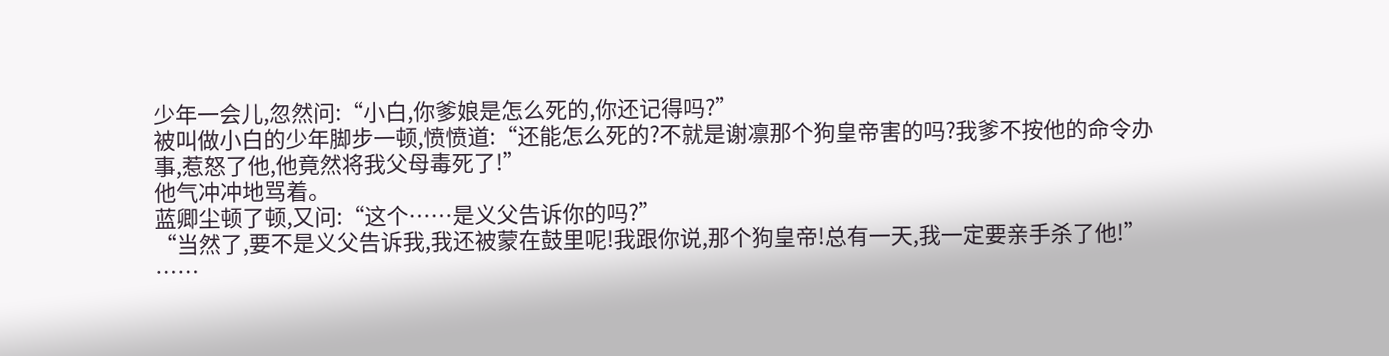少年一会儿,忽然问:“小白,你爹娘是怎么死的,你还记得吗?”
被叫做小白的少年脚步一顿,愤愤道:“还能怎么死的?不就是谢凛那个狗皇帝害的吗?我爹不按他的命令办事,惹怒了他,他竟然将我父母毒死了!”
他气冲冲地骂着。
蓝卿尘顿了顿,又问:“这个……是义父告诉你的吗?”
“当然了,要不是义父告诉我,我还被蒙在鼓里呢!我跟你说,那个狗皇帝!总有一天,我一定要亲手杀了他!”
……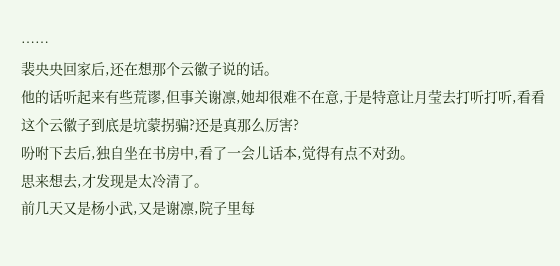……
裴央央回家后,还在想那个云徽子说的话。
他的话听起来有些荒谬,但事关谢凛,她却很难不在意,于是特意让月莹去打听打听,看看这个云徽子到底是坑蒙拐骗?还是真那么厉害?
吩咐下去后,独自坐在书房中,看了一会儿话本,觉得有点不对劲。
思来想去,才发现是太冷清了。
前几天又是杨小武,又是谢凛,院子里每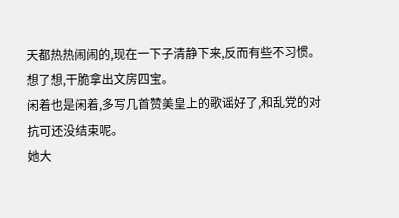天都热热闹闹的,现在一下子清静下来,反而有些不习惯。
想了想,干脆拿出文房四宝。
闲着也是闲着,多写几首赞美皇上的歌谣好了,和乱党的对抗可还没结束呢。
她大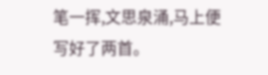笔一挥,文思泉涌,马上便写好了两首。